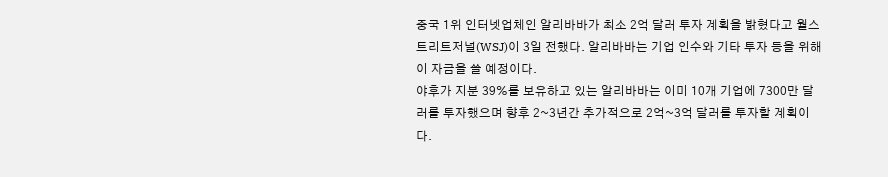중국 1위 인터넷업체인 알리바바가 최소 2억 달러 투자 계획을 밝혔다고 월스트리트저널(WSJ)이 3일 전했다. 알리바바는 기업 인수와 기타 투자 등을 위해 이 자금을 쓸 예정이다.
야후가 지분 39%를 보유하고 있는 알리바바는 이미 10개 기업에 7300만 달러를 투자했으며 향후 2~3년간 추가적으로 2억~3억 달러를 투자할 계획이다.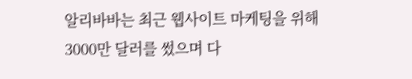알리바바는 최근 웹사이트 마케팅을 위해 3000만 달러를 썼으며 다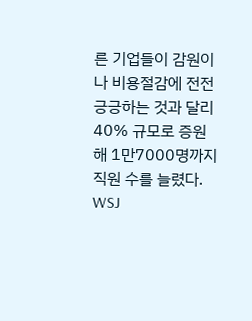른 기업들이 감원이나 비용절감에 전전긍긍하는 것과 달리 40% 규모로 증원해 1만7000명까지 직원 수를 늘렸다.
WSJ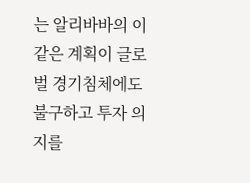는 알리바바의 이같은 계획이 글로벌 경기침체에도 불구하고 투자 의지를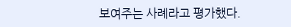보여주는 사례라고 평가했다.